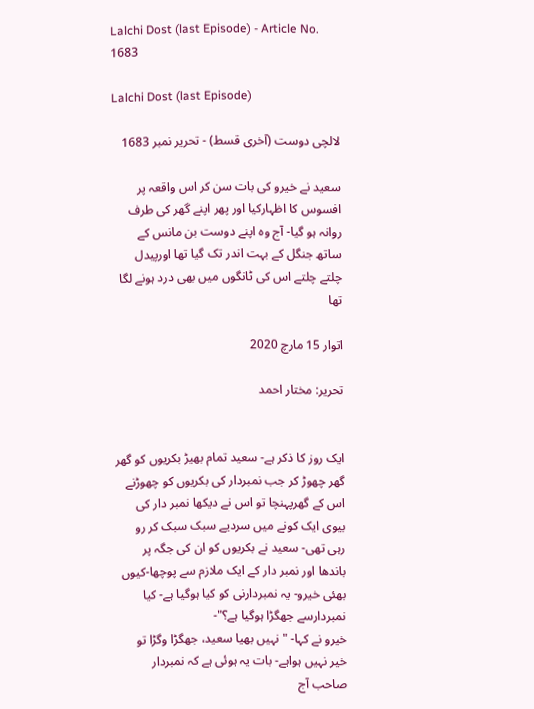Lalchi Dost (last Episode) - Article No. 1683

Lalchi Dost (last Episode)

لالچی دوست (آخری قسط) - تحریر نمبر 1683

سعید نے خیرو کی بات سن کر اس واقعہ پر افسوس کا اظہارکیا اور پھر اپنے گھر کی طرف روانہ ہو گیا- آج وہ اپنے دوست بن مانس کے ساتھ جنگل کے بہت اندر تک گیا تھا اورپیدل چلتے چلتے اس کی ٹانگوں میں بھی درد ہونے لگا تھا

اتوار 15 مارچ 2020

تحریر: مختار احمد


ایک روز کا ذکر ہے- سعید تمام بھیڑ بکریوں کو گھر گھر چھوڑ کر جب نمبردار کی بکریوں کو چھوڑنے اس کے گھرپہنچا تو اس نے دیکھا نمبر دار کی بیوی ایک کونے میں سردیے سبک سبک کر رو رہی تھی- سعید نے بکریوں کو ان کی جگہ پر باندھا اور نمبر دار کے ایک ملازم سے پوچھا-کیوں بھئی خیرو- یہ نمبردارنی کو کیا ہوگیا ہے- کیا نمبردارسے جھگڑا ہوگیا ہے؟"-
خیرو نے کہا- "نہیں بھیا سعید، جھگڑا وگڑا تو خیر نہیں ہواہے- بات یہ ہوئی ہے کہ نمبردار صاحب آج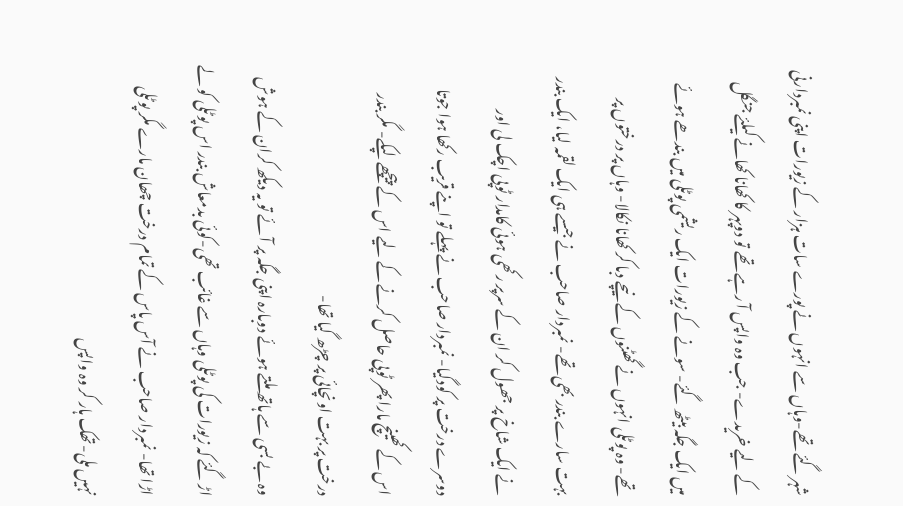شہر گئے تھے-وہاں سے انہوں نے پورے سات ہزار کے زیورات اپنی نمبردارنی کے لیے خریدے- جب وہ واپس آ رہے تھے تو دوپہر کا کھانا کھانے کیلئے جنگل میں ایک جگہ بیٹھ گئے- سونے کے زیورات ایک ریشمی پوٹلی میں بندھے ہوئے تھے- وہ پوٹلی انہوں نے گھٹنوں کے نیچے دبا کر کھانا نکالا- وہاں پر درختوں پر بہت سارے بندر بھی تھے- نمبردار صاحب نے جیسے ہی ایک لقمہ لیا، ایک بندر نے ایک شاخ پر جھول کر ان کے سرپر رکھی ہوئی کامدار ٹوپی اچک لی اور دوسرے درخت پر کودگیا- نمبردار صاحب نے پہلے تو اپنے قریب رکھا ہوا جوتا اس کے کھینچ مارا پھر ٹوپی حاصل کرنے کے لیے اس کے پیچھے لپکے- مگر بندر درخت پر بہت اونچائی پر چڑھ گیا تھا-
وہ بے بسی سے ہاتھ ملتے ہوئے دوبارہ اپنی جگہ پر آئے تو یہ دیکھ کران کے ہوش اڑ گئے کہ زیورات کی پوٹلی وہاں سے غائب تھی-کوئی بدمعاش بندر اس پوٹلی کو لے اڑا تھا- نمبردار صاحب نے آس پاس کے تمام درخت چھان مارے مگر پوٹلی نہیں ملی-تھک ہار کر وہ واپس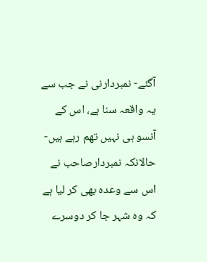آگئے- نمبردارنی نے جب سے یہ واقعہ سنا ہے، اس کے آنسو ہی نہیں تھم رہے ہیں- حالانکہ نمبردارصاحب نے اس سے وعدہ بھی کر لیا ہے کہ وہ شہر جا کر دوسرے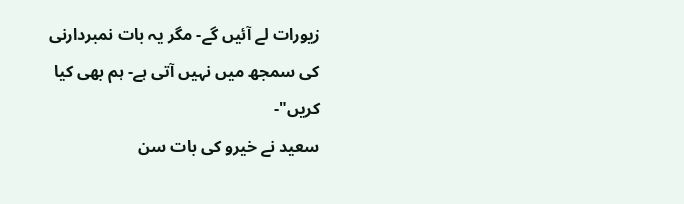زیورات لے آئیں گے- مگر یہ بات نمبردارنی کی سمجھ میں نہیں آتی ہے- ہم بھی کیا کریں"-
سعید نے خیرو کی بات سن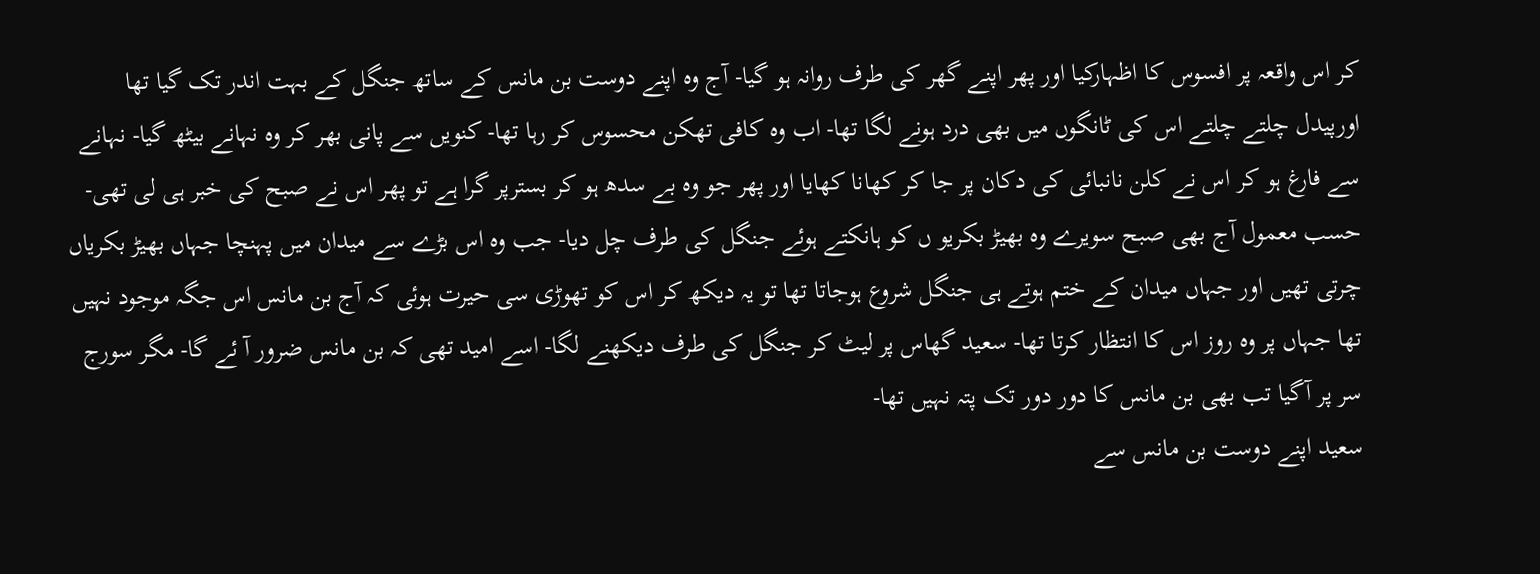کر اس واقعہ پر افسوس کا اظہارکیا اور پھر اپنے گھر کی طرف روانہ ہو گیا- آج وہ اپنے دوست بن مانس کے ساتھ جنگل کے بہت اندر تک گیا تھا اورپیدل چلتے چلتے اس کی ٹانگوں میں بھی درد ہونے لگا تھا- اب وہ کافی تھکن محسوس کر رہا تھا- کنویں سے پانی بھر کر وہ نہانے بیٹھ گیا- نہانے سے فارغ ہو کر اس نے کلن نانبائی کی دکان پر جا کر کھانا کھایا اور پھر جو وہ بے سدھ ہو کر بسترپر گرا ہے تو پھر اس نے صبح کی خبر ہی لی تھی-حسب معمول آج بھی صبح سویرے وہ بھیڑ بکریو ں کو ہانکتے ہوئے جنگل کی طرف چل دیا- جب وہ اس بڑے سے میدان میں پہنچا جہاں بھیڑ بکریاں چرتی تھیں اور جہاں میدان کے ختم ہوتے ہی جنگل شروع ہوجاتا تھا تو یہ دیکھ کر اس کو تھوڑی سی حیرت ہوئی کہ آج بن مانس اس جگہ موجود نہیں تھا جہاں پر وہ روز اس کا انتظار کرتا تھا- سعید گھاس پر لیٹ کر جنگل کی طرف دیکھنے لگا- اسے امید تھی کہ بن مانس ضرور آ ئے گا- مگر سورج سر پر آگیا تب بھی بن مانس کا دور دور تک پتہ نہیں تھا-
سعید اپنے دوست بن مانس سے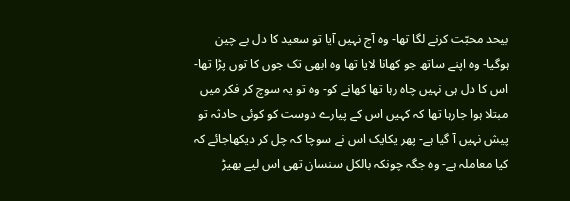بیحد محبّت کرنے لگا تھا- وہ آج نہیں آیا تو سعید کا دل بے چین ہوگیا- وہ اپنے ساتھ جو کھانا لایا تھا وہ ابھی تک جوں کا توں پڑا تھا- اس کا دل ہی نہیں چاہ رہا تھا کھانے کو- وہ تو یہ سوچ کر فکر میں مبتلا ہوا جارہا تھا کہ کہیں اس کے پیارے دوست کو کوئی حادثہ تو پیش نہیں آ گیا ہے- پھر یکایک اس نے سوچا کہ چل کر دیکھاجائے کہ کیا معاملہ ہے- وہ جگہ چونکہ بالکل سنسان تھی اس لیے بھیڑ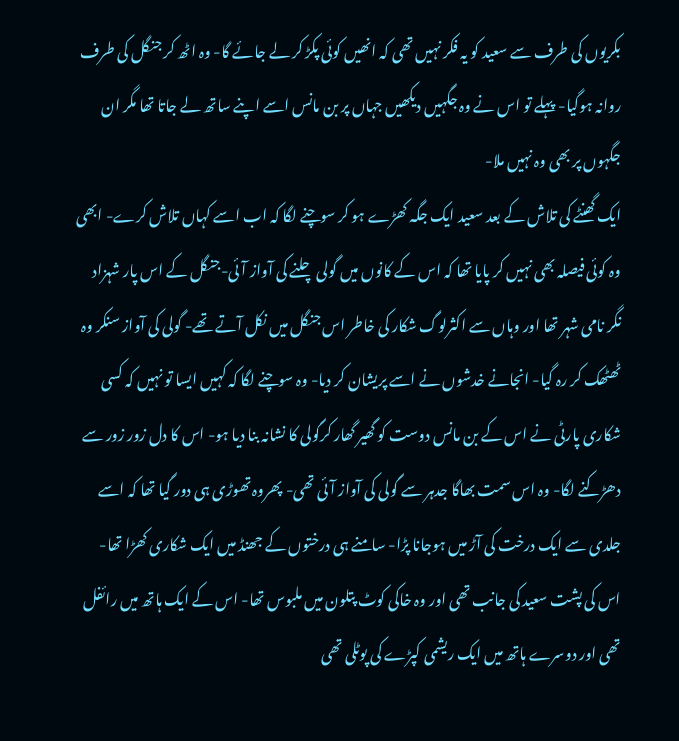بکریوں کی طرف سے سعید کو یہ فکر نہیں تھی کہ انھیں کوئی پکڑ کر لے جائے گا- وہ اٹھ کر جنگل کی طرف روانہ ہوگیا- پہلے تو اس نے وہ جگہیں دیکھیں جہاں پر بن مانس اسے اپنے ساتھ لے جاتا تھا مگر ان جگہوں پر بھی وہ نہیں ملا-
ایک گھنٹے کی تلاش کے بعد سعید ایک جگہ کھڑے ہو کر سوچنے لگا کہ اب اسے کہاں تلاش کرے- ابھی وہ کوئی فیصلہ بھی نہیں کر پایا تھا کہ اس کے کانوں میں گولی چلنے کی آواز آئی-جنگل کے اس پار شہزاد نگر نامی شہر تھا اور وہاں سے اکثرلوگ شکار کی خاطر اس جنگل میں نکل آتے تھے- گولی کی آواز سنکر وہ ٹھٹھک کر رہ گیا- انجانے خدشوں نے اسے پریشان کر دیا- وہ سوچنے لگا کہ کہیں ایسا تو نہیں کہ کسی شکاری پارٹی نے اس کے بن مانس دوست کو گھیر گھار کرگولی کا نشانہ بنا دیا ہو- اس کا دل زور زور سے دھڑکنے لگا- وہ اس سمت بھاگا جدہر سے گولی کی آواز آئی تھی- پھروہ تھوڑی ہی دور گیا تھا کہ اسے جلدی سے ایک درخت کی آڑ میں ہوجانا پڑا- سامنے ہی درختوں کے جھنڈ میں ایک شکاری کھڑا تھا- اس کی پشت سعید کی جانب تھی اور وہ خاکی کوٹ پتلون میں ملبوس تھا- اس کے ایک ہاتھ میں رائفل تھی اور دوسرے ہاتھ میں ایک ریشمی کپڑے کی پوٹلی تھی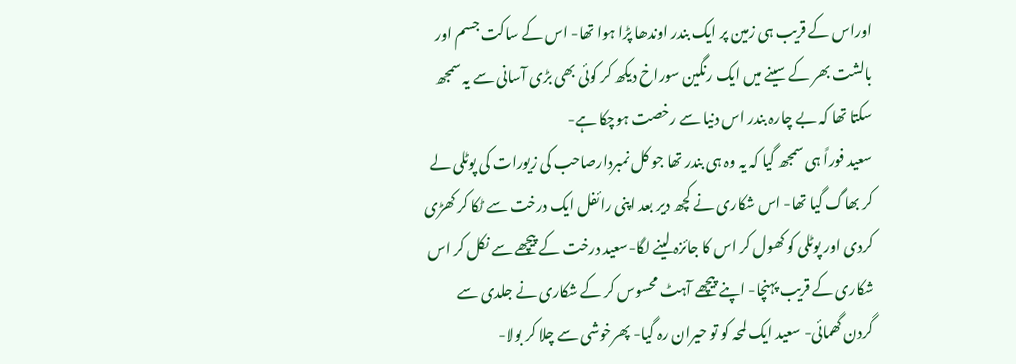اوراس کے قریب ہی زمین پر ایک بندر اوندھا پڑا ہوا تھا- اس کے ساکت جسم اور بالشت بھر کے سینے میں ایک رنگین سوراخ دیکھ کر کوئی بھی بڑی آسانی سے یہ سمجھ سکتا تھا کہ بے چارہ بندر اس دنیا سے رخصت ہوچکا ہے-
سعید فوراً ہی سمجھ گیا کہ یہ وہ ہی بندر تھا جو کل نمبردارصاحب کی زیورات کی پوٹلی لے کر بھاگ گیا تھا- اس شکاری نے کچھ دیر بعد اپنی رائفل ایک درخت سے ٹکا کر کھڑی کردی اور پوٹلی کو کھول کر اس کا جائزہ لینے لگا-سعید درخت کے پیچھے سے نکل کر اس شکاری کے قریب پہنچا- اپنے پیچھے آہٹ محسوس کر کے شکاری نے جلدی سے گردن گھمائی- سعید ایک لمحہ کو تو حیران رہ گیا- پھرخوشی سے چلا کر بولا-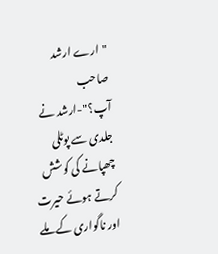"ارے ارشد صاحب آپ؟"-ارشد نے جلدی سے پوٹلی چھپانے کی کوشش کرتے ہوئے حیرت اور ناگواری کے ملے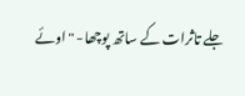جلے تاثرات کے ساتھ پوچھا- "اوئے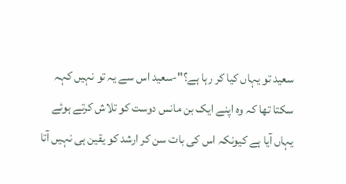سعید تو یہاں کیا کر رہا ہے؟"-سعید اس سے یہ تو نہیں کہہ سکتا تھا کہ وہ اپنے ایک بن مانس دوست کو تلاش کرتے ہوئے یہاں آیا ہے کیونکہ اس کی بات سن کر ارشد کو یقین ہی نہیں آتا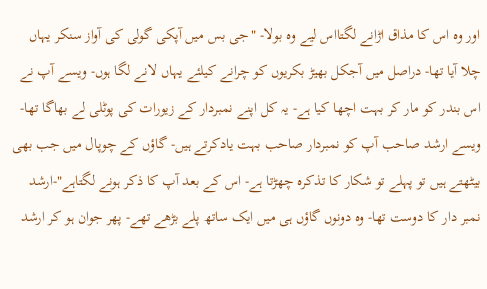اور وہ اس کا مذاق اڑانے لگتااس لیے وہ بولا- "جی بس میں آپکی گولی کی آواز سنکر یہاں چلا آیا تھا- دراصل میں آجکل بھیڑ بکریوں کو چرانے کیلئے یہاں لانے لگا ہوں- ویسے آپ نے اس بندر کو مار کر بہت اچھا کیا ہے- یہ کل اپنے نمبردار کے زیورات کی پوٹلی لے بھاگا تھا- ویسے ارشد صاحب آپ کو نمبردار صاحب بہت یادکرتے ہیں- گاؤں کے چوپال میں جب بھی بیٹھتے ہیں تو پہلے تو شکار کا تذکرہ چھڑتا ہے- اس کے بعد آپ کا ذکر ہونے لگتاہے"-ارشد نمبر دار کا دوست تھا- وہ دونوں گاؤں ہی میں ایک ساتھ پلے بڑھے تھے- پھر جوان ہو کر ارشد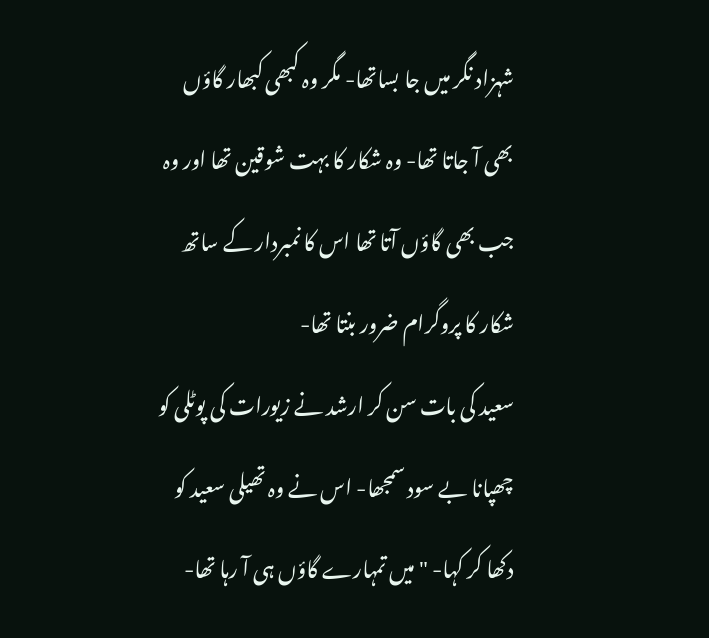شہزاد نگر میں جا بساتھا- مگر وہ کبھی کبھار گاؤں بھی آ جاتا تھا- وہ شکار کا بہت شوقین تھا اور وہ جب بھی گاؤں آتا تھا اس کا نمبردار کے ساتھ شکار کا پروگرام ضرور بنتا تھا-
سعید کی بات سن کر ارشد نے زیورات کی پوٹلی کو چھپانا بے سود سمجھا- اس نے وہ تھیلی سعید کو دکھا کر کہا- "میں تمہارے گاؤں ہی آ رہا تھا-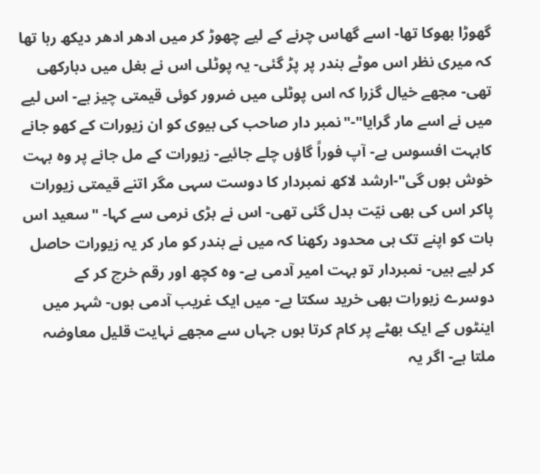گھوڑا بھوکا تھا- اسے گھاس چرنے کے لیے چھوڑ کر میں ادھر ادھر دیکھ رہا تھا کہ میری نظر اس موٹے بندر پر پڑ گئی- یہ پوٹلی اس نے بغل میں دبارکھی تھی- مجھے خیال گزرا کہ اس پوٹلی میں ضرور کوئی قیمتی چیز ہے- اس لیے میں نے اسے مار گرایا"-"نمبر دار صاحب کی بیوی کو ان زیورات کے کھو جانے کابہت افسوس ہے- آپ فوراً گاؤں چلے جائیے- زیورات کے مل جانے پر وہ بہت خوش ہوں گی"-ارشد لاکھ نمبردار کا دوست سہی مگر اتنے قیمتی زیورات پاکر اس کی بھی نیّت بدل گئی تھی- اس نے بڑی نرمی سے کہا- "سعید اس بات کو اپنے تک ہی محدود رکھنا کہ میں نے بندر کو مار کر یہ زیورات حاصل کر لیے ہیں- نمبردار تو بہت امیر آدمی ہے- وہ کچھ اور رقم خرچ کر کے دوسرے زیورات بھی خرید سکتا ہے- میں ایک غریب آدمی ہوں- شہر میں اینٹوں کے ایک بھٹے پر کام کرتا ہوں جہاں سے مجھے نہایت قلیل معاوضہ ملتا ہے- اگر یہ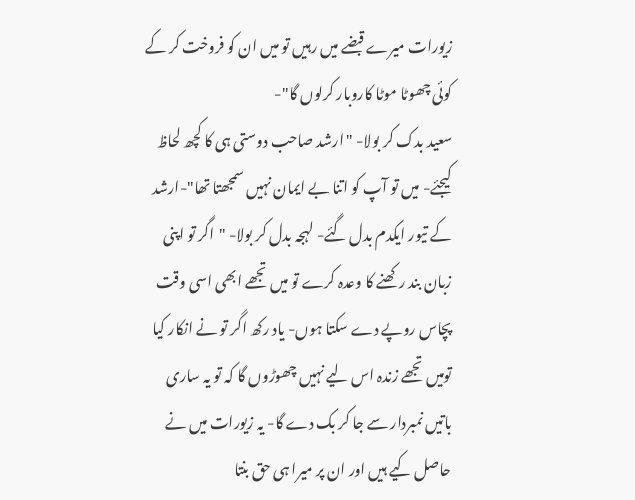زیورات میرے قبضے میں رہیں تو میں ان کو فروخت کر کے کوئی چھوٹا موٹا کاروبار کرلوں گا"-
سعید بدک کر بولا- "ارشد صاحب دوستی ہی کا کچھ لحاظ کیجئے- میں تو آپ کو اتنا بے ایمان نہیں سمجھتا تھا"-ارشد کے تیور ایکدم بدل گئے- لہجہ بدل کر بولا- "اگر تو اپنی زبان بند رکھنے کا وعدہ کرے تو میں تجھے ابھی اسی وقت پچاس روپے دے سکتا ہوں- یاد رکھ اگر تو نے انکار کیا تومیں تجھے زندہ اس لیے نہیں چھوڑوں گا کہ تو یہ ساری باتیں نمبردار سے جا کر بک دے گا- یہ زیورات میں نے حاصل کیے ہیں اور ان پر میرا ہی حق بنتا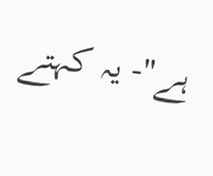ہے"- یہ کہتے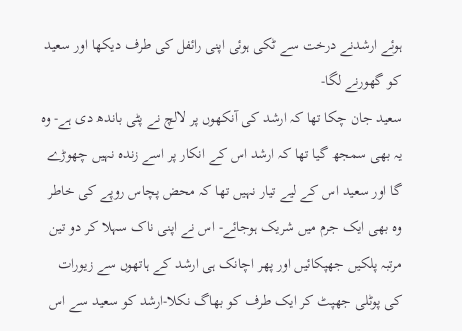ہوئے ارشدنے درخت سے ٹکی ہوئی اپنی رائفل کی طرف دیکھا اور سعید کو گھورنے لگا-
سعید جان چکا تھا کہ ارشد کی آنکھوں پر لالچ نے پٹی باندھ دی ہے- وہ یہ بھی سمجھ گیا تھا کہ ارشد اس کے انکار پر اسے زندہ نہیں چھوڑے گا اور سعید اس کے لیے تیار نہیں تھا کہ محض پچاس روپے کی خاطر وہ بھی ایک جرم میں شریک ہوجائے- اس نے اپنی ناک سہلا کر دو تین مرتبہ پلکیں جھپکائیں اور پھر اچانک ہی ارشد کے ہاتھوں سے زیورات کی پوٹلی جھپٹ کر ایک طرف کو بھاگ نکلا-ارشد کو سعید سے اس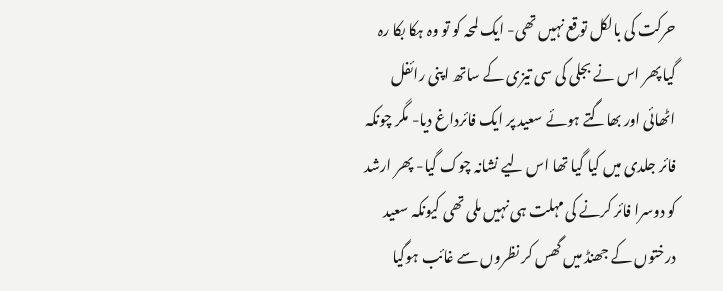حرکت کی بالکل توقع نہیں تھی- ایک لمحہ کو تو وہ ہکا بکا رہ گیا پھر اس نے بجلی کی سی تیزی کے ساتھ اپنی رائفل اٹھائی اور بھاگتے ہوئے سعید پر ایک فائرداغ دیا- مگر چونکہ فائر جلدی میں کیا گیا تھا اس لیے نشانہ چوک گیا- پھر ارشد کو دوسرا فائر کرنے کی مہلت ہی نہیں ملی تھی کیونکہ سعید درختوں کے جھنڈ میں گھس کر نظروں سے غائب ہوگیا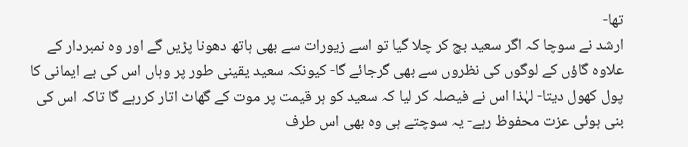تھا-
ارشد نے سوچا کہ اگر سعید بچ کر چلا گیا تو اسے زیورات سے بھی ہاتھ دھونا پڑیں گے اور وہ نمبردار کے علاوہ گاؤں کے لوگوں کی نظروں سے بھی گرجائے گا- کیونکہ سعید یقینی طور پر وہاں اس کی بے ایمانی کا پول کھول دیتا- لہٰذا اس نے فیصلہ کر لیا کہ سعید کو ہر قیمت پر موت کے گھاٹ اتار کررہے گا تاکہ اس کی بنی ہوئی عزت محفوظ رہے- یہ سوچتے ہی وہ بھی اس طرف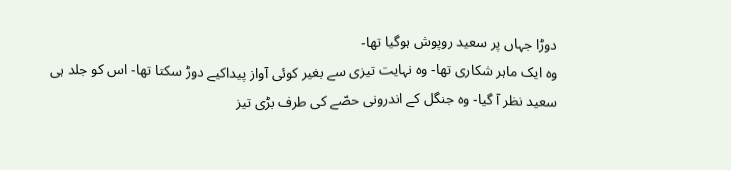دوڑا جہاں پر سعید روپوش ہوگیا تھا-
وہ ایک ماہر شکاری تھا- وہ نہایت تیزی سے بغیر کوئی آواز پیداکیے دوڑ سکتا تھا- اس کو جلد ہی سعید نظر آ گیا- وہ جنگل کے اندرونی حصّے کی طرف بڑی تیز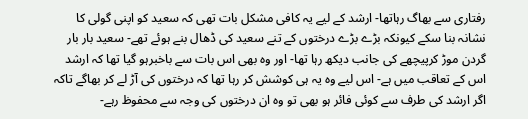رفتاری سے بھاگ رہاتھا- ارشد کے لیے یہ کافی مشکل بات تھی کہ سعید کو اپنی گولی کا نشانہ بنا سکے کیونکہ بڑے بڑے درختوں کے تنے سعید کی ڈھال بنے ہوئے تھے- سعید بار بار گردن موڑ کرپیچھے کی جانب دیکھ رہا تھا- اور وہ بھی اس بات سے باخبرہو گیا تھا کہ ارشد اس کے تعاقب میں ہے- اس لیے وہ یہ ہی کوشش کر رہا تھا کہ درختوں کی آڑ لے کر بھاگے تاکہ اگر ارشد کی طرف سے کوئی فائر ہو بھی تو وہ ان درختوں کی وجہ سے محفوظ رہے-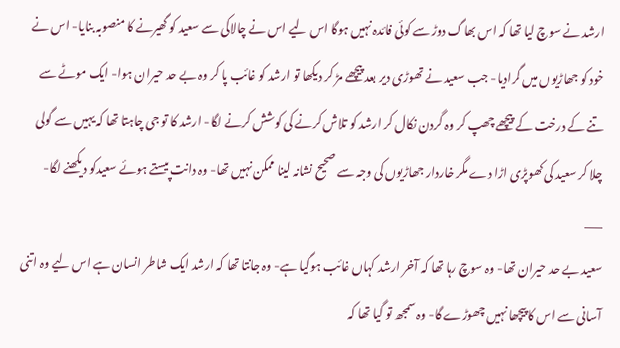ارشد نے سوچ لیا تھا کہ اس بھاگ دوڑ سے کوئی فائدہ نہیں ہوگا اس لیے اس نے چالاکی سے سعید کو گھیرنے کا منصوبہ بنایا- اس نے خود کو جھاڑیوں میں گرادیا- جب سعید نے تھوڑی دیر بعد پیچھے مڑ کر دیکھا تو ارشد کو غائب پا کر وہ بے حد حیران ہوا- ایک موٹے سے تنے کے درخت کے پیچھے چھپ کر وہ گردن نکال کر ارشد کو تلاش کرنے کی کوشش کرنے لگا- ارشد کا تو جی چاہتا تھا کہ یہیں سے گولی چلا کر سعید کی کھوپڑی اڑا دے مگر خاردار جھاڑیوں کی وجہ سے صحیح نشانہ لینا ممکن نہیں تھا- وہ دانت پیستے ہوئے سعیدکو دیکھنے لگا-
___
سعید بے حد حیران تھا- وہ سوچ رہا تھا کہ آخر ارشد کہاں غائب ہوگیا ہے- وہ جانتا تھا کہ ارشد ایک شاطر انسان ہے اس لیے وہ اتنی آسانی سے اس کا پیچھا نہیں چھوڑے گا- وہ سمجھ تو گیا تھا کہ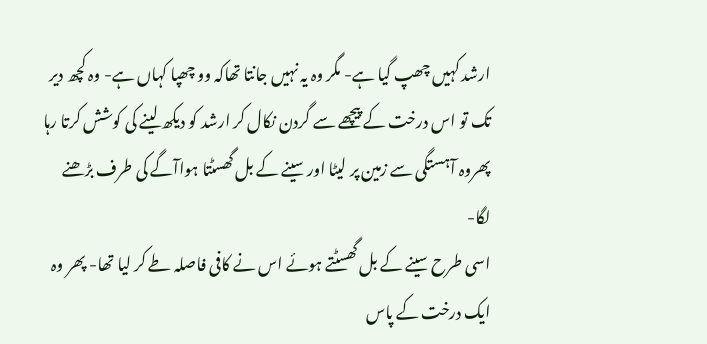ارشد کہیں چھپ گیا ہے- مگر وہ یہ نہیں جانتا تھاکہ وو چھپا کہاں ہے- وہ کچھ دیر تک تو اس درخت کے پیچھے سے گردن نکال کر ارشد کو دیکھ لینے کی کوشش کرتا رہا پھروہ آہستگی سے زمین پر لیٹا اور سینے کے بل گھسٹتا ہواآگے کی طرف بڑھنے لگا-
اسی طرح سینے کے بل گھسٹتے ہوئے اس نے کافی فاصلہ طے کر لیا تھا- پھر وہ ایک درخت کے پاس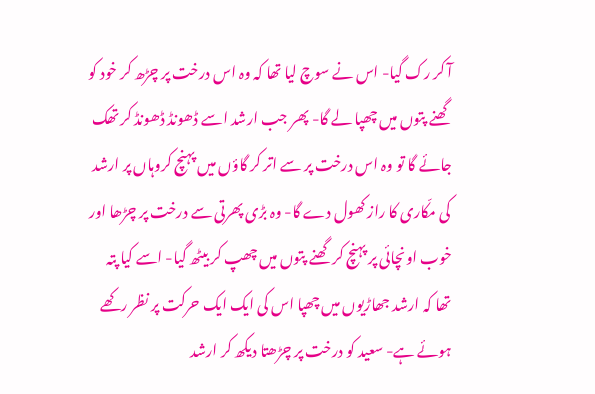آ کر رک گیا- اس نے سوچ لیا تھا کہ وہ اس درخت پر چڑھ کر خود کو گھنے پتوں میں چھپا لے گا- پھر جب ارشد اسے ڈھونڈ ڈھونڈ کر تھک جائے گا تو وہ اس درخت پر سے اتر کر گاؤں میں پہنچ کروہاں پر ارشد کی مکّاری کا راز کھول دے گا- وہ بڑی پھرتی سے درخت پر چڑھا اور خوب اونچائی پر پہنچ کر گھنے پتوں میں چھپ کر بیٹھ گیا- اسے کیا پتہ تھا کہ ارشد جھاڑیوں میں چھپا اس کی ایک ایک حرکت پر نظر رکھے ہوئے ہے- سعید کو درخت پر چڑھتا دیکھ کر ارشد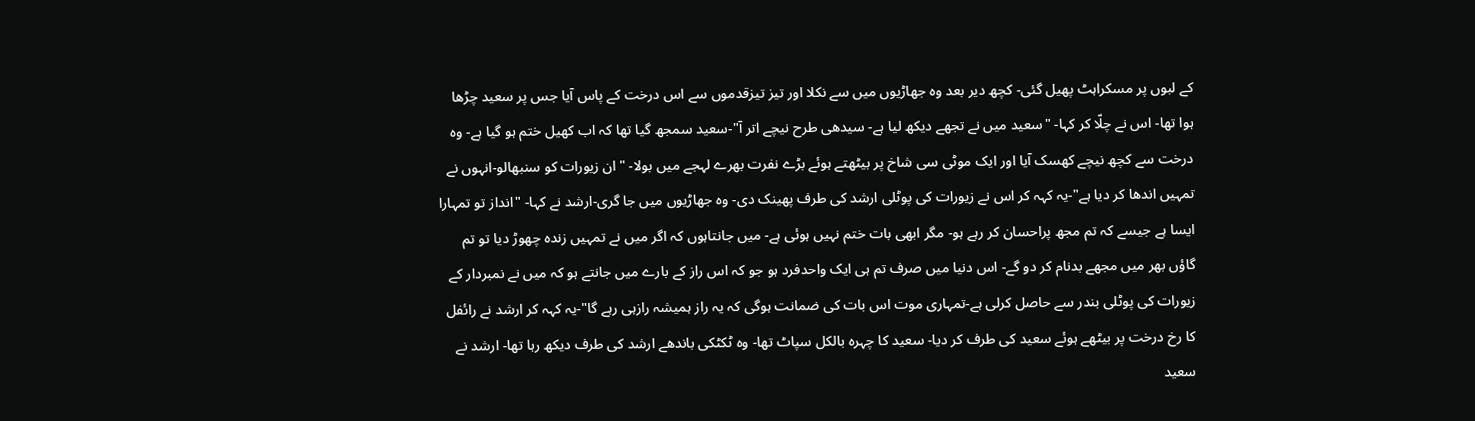کے لبوں پر مسکراہٹ پھیل گئی- کچھ دیر بعد وہ جھاڑیوں میں سے نکلا اور تیز تیزقدموں سے اس درخت کے پاس آیا جس پر سعید چڑھا ہوا تھا- اس نے چلّا کر کہا- "سعید میں نے تجھے دیکھ لیا ہے- سیدھی طرح نیچے اتر آ"-سعید سمجھ گیا تھا کہ اب کھیل ختم ہو گیا ہے- وہ درخت سے کچھ نیچے کھسک آیا اور ایک موٹی سی شاخ پر بیٹھتے ہوئے بڑے نفرت بھرے لہجے میں بولا- "ان زیورات کو سنبھالو-انہوں نے تمہیں اندھا کر دیا ہے"-یہ کہہ کر اس نے زیورات کی پوٹلی ارشد کی طرف پھینک دی- وہ جھاڑیوں میں جا گری-ارشد نے کہا- "انداز تو تمہارا ایسا ہے جیسے کہ تم مجھ پراحسان کر رہے ہو- مگر ابھی بات ختم نہیں ہوئی ہے- میں جانتاہوں کہ اگر میں نے تمہیں زندہ چھوڑ دیا تو تم گاؤں بھر میں مجھے بدنام کر دو گے- اس دنیا میں صرف تم ہی ایک واحدفرد ہو جو کہ اس راز کے بارے میں جانتے ہو کہ میں نے نمبردار کے زیورات کی پوٹلی بندر سے حاصل کرلی ہے-تمہاری موت اس بات کی ضمانت ہوگی کہ یہ راز ہمیشہ رازہی رہے گا"-یہ کہہ کر ارشد نے رائفل کا رخ درخت پر بیٹھے ہوئے سعید کی طرف کر دیا- سعید کا چہرہ بالکل سپاٹ تھا- وہ ٹکٹکی باندھے ارشد کی طرف دیکھ رہا تھا- ارشد نے سعید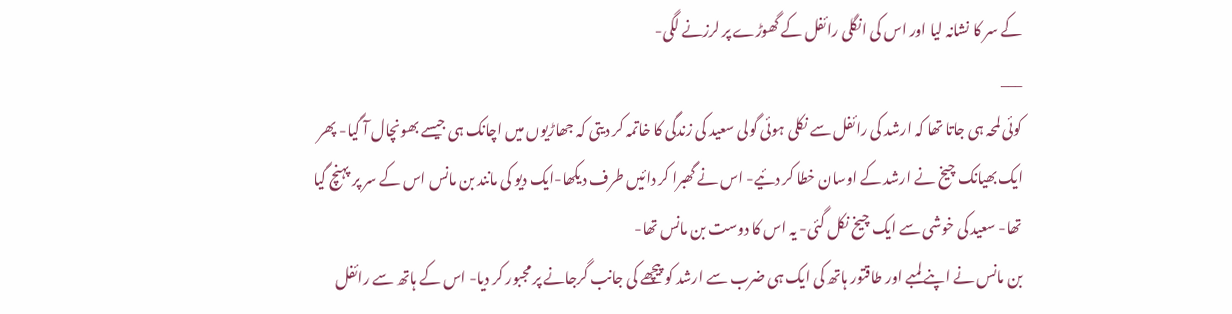کے سر کا نشانہ لیا اور اس کی انگلی رائفل کے گھوڑے پر لرزنے لگی-
___
کوئی لمحہ ہی جاتا تھا کہ ارشد کی رائفل سے نکلی ہوئی گولی سعید کی زندگی کا خاتمہ کر دیتی کہ جھاڑیوں میں اچانک ہی جیسے بھونچال آ گیا- پھر ایک بھیانک چیخ نے ارشد کے اوسان خطا کر دئیے- اس نے گھبرا کر دائیں طرف دیکھا-ایک دیو کی مانند بن مانس اس کے سر پر پہنچ گیا تھا- سعید کی خوشی سے ایک چیخ نکل گئی- یہ اس کا دوست بن مانس تھا-
بن مانس نے اپنے لمبے اور طاقتور ہاتھ کی ایک ہی ضرب سے ارشد کو پیچھے کی جانب گرجانے پر مجبور کر دیا- اس کے ہاتھ سے رائفل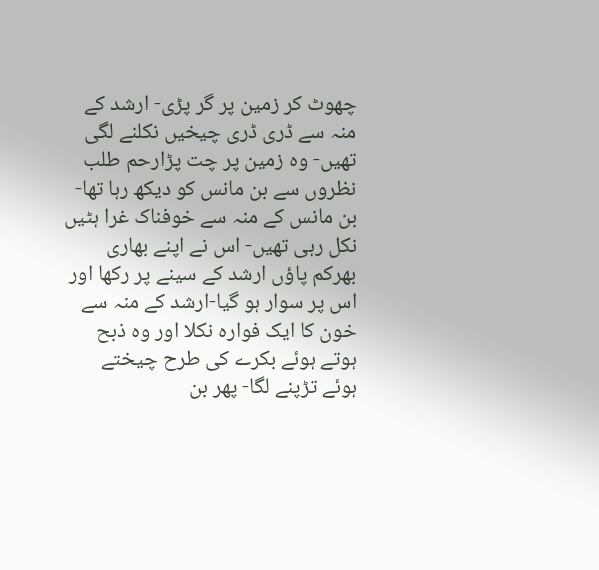چھوٹ کر زمین پر گر پڑی- ارشد کے منہ سے ڈری ڈری چیخیں نکلنے لگی تھیں- وہ زمین پر چت پڑارحم طلب نظروں سے بن مانس کو دیکھ رہا تھا- بن مانس کے منہ سے خوفناک غرا ہٹیں نکل رہی تھیں- اس نے اپنے بھاری بھرکم پاؤں ارشد کے سینے پر رکھا اور اس پر سوار ہو گیا-ارشد کے منہ سے خون کا ایک فوارہ نکلا اور وہ ذبح ہوتے ہوئے بکرے کی طرح چیختے ہوئے تڑپنے لگا- پھر بن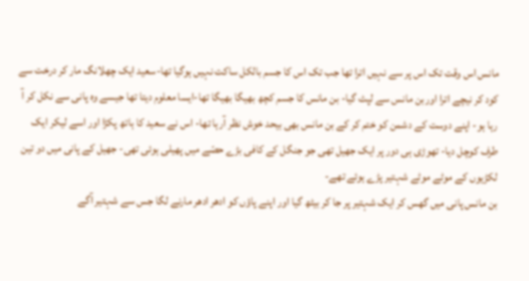مانس اس وقت تک اس پر سے نہیں اترا تھا جب تک اس کا جسم بالکل ساکت نہیں ہوگیا تھا-سعید ایک چھلانگ مار کر درخت سے کود کر نیچے اترا اوربن مانس سے لپٹ گیا- بن مانس کا جسم کچھ بھیگا بھیگا تھا-ایسا معلوم دیتا تھا جیسے وہ پانی سے نکل کر آ رہا ہو- اپنے دوست کے دشمن کو ختم کر کے بن مانس بھی بیحد خوش نظر آرہا تھا- اس نے سعید کا ہاتھ پکڑا اور اسے لیکر ایک طرف کوچل دیا- تھوڑی ہی دور پر ایک جھیل تھی جو جنگل کے کافی بڑے حصّے میں پھیلی ہوئی تھی- جھیل کے پانی میں دو تین لکڑیوں کے موٹے موٹے شہتیر پڑے ہوئے تھے-
بن مانس پانی میں گھس کر ایک شہتیر پر جا کر بیٹھ گیا اور اپنے پاؤں کو ادھر ادھر مارنے لگا جس سے شہتیر آگے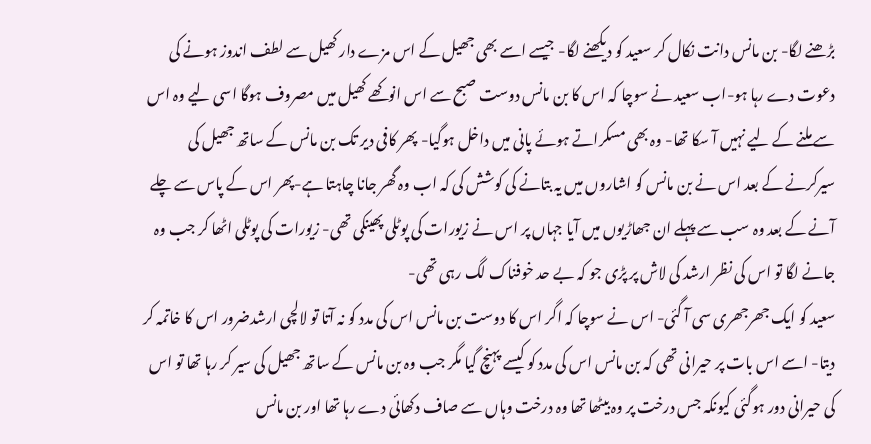بڑھنے لگا- بن مانس دانت نکال کر سعید کو دیکھنے لگا- جیسے اسے بھی جھیل کے اس مزے دار کھیل سے لطف اندوز ہونے کی دعوت دے رہا ہو-اب سعید نے سوچا کہ اس کا بن مانس دوست صبح سے اس انوکھے کھیل میں مصروف ہوگا اسی لیے وہ اس سے ملنے کے لیے نہیں آ سکا تھا- وہ بھی مسکراتے ہوئے پانی میں داخل ہوگیا- پھر کافی دیر تک بن مانس کے ساتھ جھیل کی سیرکرنے کے بعد اس نے بن مانس کو اشاروں میں یہ بتانے کی کوشش کی کہ اب وہ گھر جانا چاہتا ہے-پھر اس کے پاس سے چلے آنے کے بعد وہ سب سے پہلے ان جھاڑیوں میں آیا جہاں پر اس نے زیورات کی پوٹلی پھینکی تھی- زیورات کی پوٹلی اٹھا کر جب وہ جانے لگا تو اس کی نظر ارشد کی لاش پر پڑی جو کہ بے حد خوفناک لگ رہی تھی-
سعید کو ایک جھرجھری سی آ گئی- اس نے سوچا کہ اگر اس کا دوست بن مانس اس کی مدد کو نہ آتا تو لالچی ارشدضرور اس کا خاتمہ کر دیتا- اسے اس بات پر حیرانی تھی کہ بن مانس اس کی مدد کو کیسے پہنچ گیا مگر جب وہ بن مانس کے ساتھ جھیل کی سیر کر رہا تھا تو اس کی حیرانی دور ہوگئی کیونکہ جس درخت پر وہ بیٹھا تھا وہ درخت وہاں سے صاف دکھائی دے رہا تھا اور بن مانس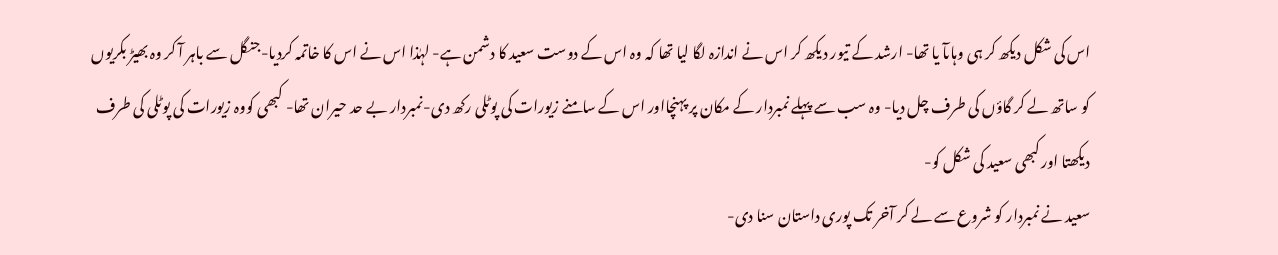اس کی شکل دیکھ کر ہی وہاںآ یا تھا- ارشد کے تیور دیکھ کر اس نے اندازہ لگا لیا تھا کہ وہ اس کے دوست سعید کا دشمن ہے- لہٰذا اس نے اس کا خاتمہ کردیا-جنگل سے باہر آ کر وہ بھیڑ بکریوں کو ساتھ لے کر گاؤں کی طرف چل دیا- وہ سب سے پہلے نمبردار کے مکان پر پہنچااور اس کے سامنے زیورات کی پوٹلی رکھ دی-نمبردار بے حد حیران تھا- کبھی کووہ زیورات کی پوٹلی کی طرف دیکھتا اور کبھی سعید کی شکل کو-
سعید نے نمبردار کو شروع سے لے کر آخر تک پوری داستان سنا دی-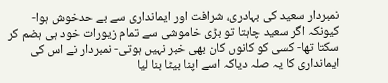نمبردار سعید کی بہادری، شرافت اور ایمانداری سے بے حدخوش ہوا- کیونکہ اگر سعید چاہتا تو بڑی خاموشی سے تمام زیورات خود ہی ہضم کر سکتا تھا- کسی کو کانوں کان بھی خبر نہیں ہوتی- نمبردار نے اس کی ایمانداری کا یہ صلہ دیاکہ اسے اپنا بیٹا بنا لیا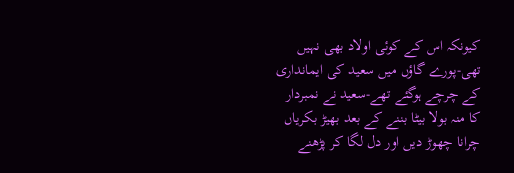کیونکہ اس کے کوئی اولاد بھی نہیں تھی-پورے گاؤں میں سعید کی ایمانداری کے چرچے ہوگئے تھے-سعید نے نمبردار کا منہ بولا بیٹا بننے کے بعد بھیڑ بکریاں چرانا چھوڑ دیں اور دل لگا کر پڑھنے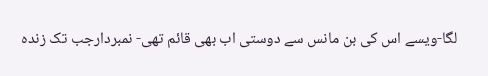لگا-ویسے اس کی بن مانس سے دوستی اب بھی قائم تھی- نمبردارجب تک زندہ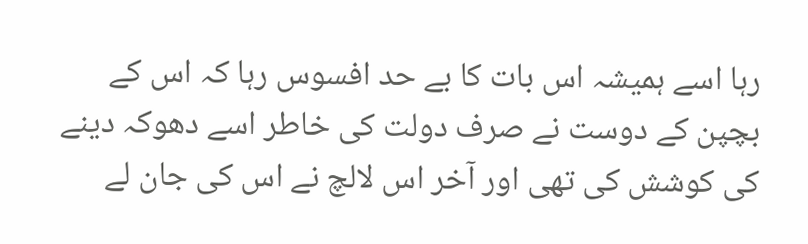رہا اسے ہمیشہ اس بات کا بے حد افسوس رہا کہ اس کے بچپن کے دوست نے صرف دولت کی خاطر اسے دھوکہ دینے کی کوشش کی تھی اور آخر اس لالچ نے اس کی جان لے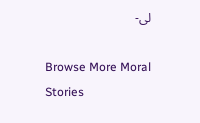لی-

Browse More Moral Stories